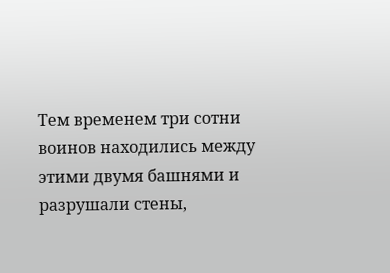Тем временем три сотни воинов находились между этими двумя башнями и разрушали стены,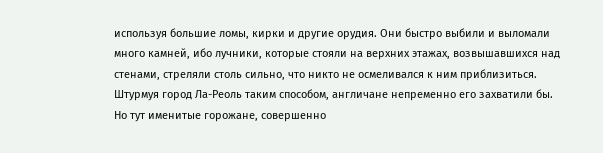используя большие ломы, кирки и другие орудия. Они быстро выбили и выломали много камней, ибо лучники, которые стояли на верхних этажах, возвышавшихся над стенами, стреляли столь сильно, что никто не осмеливался к ним приблизиться. Штурмуя город Ла-Реоль таким способом, англичане непременно его захватили бы. Но тут именитые горожане, совершенно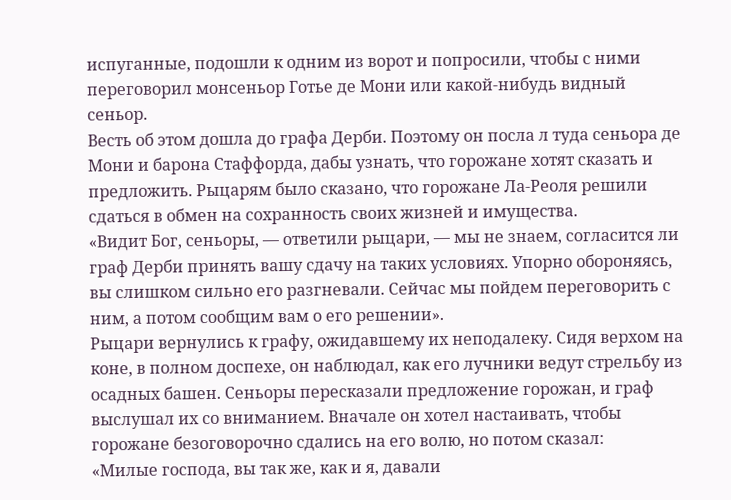испуганные, подошли к одним из ворот и попросили, чтобы с ними переговорил монсеньор Готье де Мони или какой-нибудь видный сеньор.
Весть об этом дошла до графа Дерби. Поэтому он посла л туда сеньора де Мони и барона Стаффорда, дабы узнать, что горожане хотят сказать и предложить. Рыцарям было сказано, что горожане Ла-Реоля решили сдаться в обмен на сохранность своих жизней и имущества.
«Видит Бог, сеньоры, — ответили рыцари, — мы не знаем, согласится ли граф Дерби принять вашу сдачу на таких условиях. Упорно обороняясь, вы слишком сильно его разгневали. Сейчас мы пойдем переговорить с ним, а потом сообщим вам о его решении».
Рыцари вернулись к графу, ожидавшему их неподалеку. Сидя верхом на коне, в полном доспехе, он наблюдал, как его лучники ведут стрельбу из осадных башен. Сеньоры пересказали предложение горожан, и граф выслушал их со вниманием. Вначале он хотел настаивать, чтобы горожане безоговорочно сдались на его волю, но потом сказал:
«Милые господа, вы так же, как и я, давали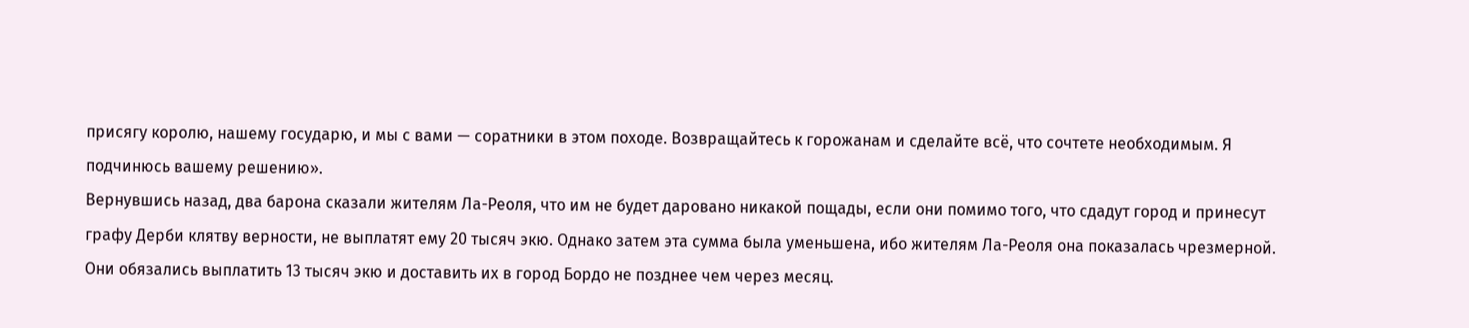присягу королю, нашему государю, и мы с вами — соратники в этом походе. Возвращайтесь к горожанам и сделайте всё, что сочтете необходимым. Я подчинюсь вашему решению».
Вернувшись назад, два барона сказали жителям Ла-Реоля, что им не будет даровано никакой пощады, если они помимо того, что сдадут город и принесут графу Дерби клятву верности, не выплатят ему 20 тысяч экю. Однако затем эта сумма была уменьшена, ибо жителям Ла-Реоля она показалась чрезмерной. Они обязались выплатить 13 тысяч экю и доставить их в город Бордо не позднее чем через месяц.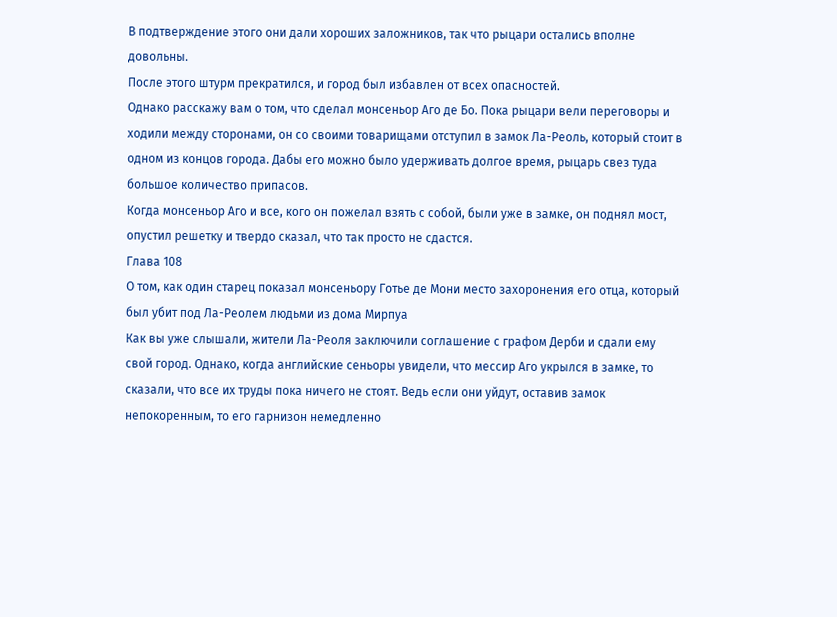В подтверждение этого они дали хороших заложников, так что рыцари остались вполне довольны.
После этого штурм прекратился, и город был избавлен от всех опасностей.
Однако расскажу вам о том, что сделал монсеньор Аго де Бо. Пока рыцари вели переговоры и ходили между сторонами, он со своими товарищами отступил в замок Ла-Реоль, который стоит в одном из концов города. Дабы его можно было удерживать долгое время, рыцарь свез туда большое количество припасов.
Когда монсеньор Аго и все, кого он пожелал взять с собой, были уже в замке, он поднял мост, опустил решетку и твердо сказал, что так просто не сдастся.
Глава 108
О том, как один старец показал монсеньору Готье де Мони место захоронения его отца, который был убит под Ла-Реолем людьми из дома Мирпуа
Как вы уже слышали, жители Ла-Реоля заключили соглашение с графом Дерби и сдали ему свой город. Однако, когда английские сеньоры увидели, что мессир Аго укрылся в замке, то сказали, что все их труды пока ничего не стоят. Ведь если они уйдут, оставив замок непокоренным, то его гарнизон немедленно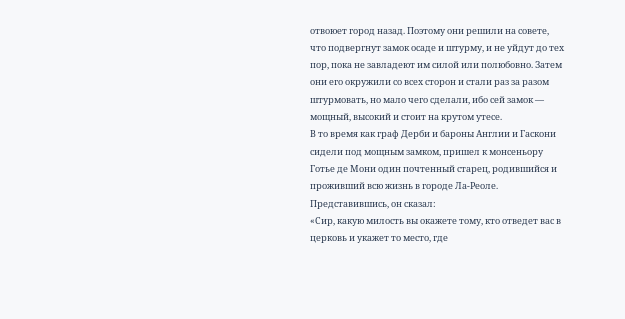отвоюет город назад. Поэтому они решили на совете, что подвергнут замок осаде и штурму, и не уйдут до тех пор, пока не завладеют им силой или полюбовно. Затем они его окружили со всех сторон и стали раз за разом штурмовать, но мало чего сделали, ибо сей замок — мощный, высокий и стоит на крутом утесе.
В то время как граф Дерби и бароны Англии и Гаскони сидели под мощным замком, пришел к монсеньору Готье де Мони один почтенный старец, родившийся и проживший всю жизнь в городе Ла-Реоле. Представившись, он сказал:
«Сир, какую милость вы окажете тому, кто отведет вас в церковь и укажет то место, где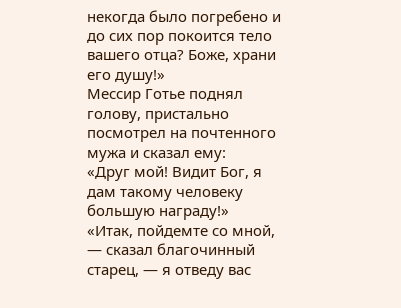некогда было погребено и до сих пор покоится тело вашего отца? Боже, храни его душу!»
Мессир Готье поднял голову, пристально посмотрел на почтенного мужа и сказал ему:
«Друг мой! Видит Бог, я дам такому человеку большую награду!»
«Итак, пойдемте со мной, — сказал благочинный старец, — я отведу вас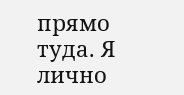прямо туда. Я лично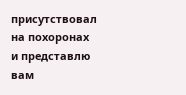присутствовал на похоронах и представлю вам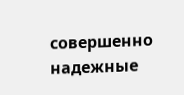совершенно надежные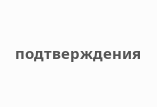подтверждения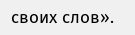своих слов».